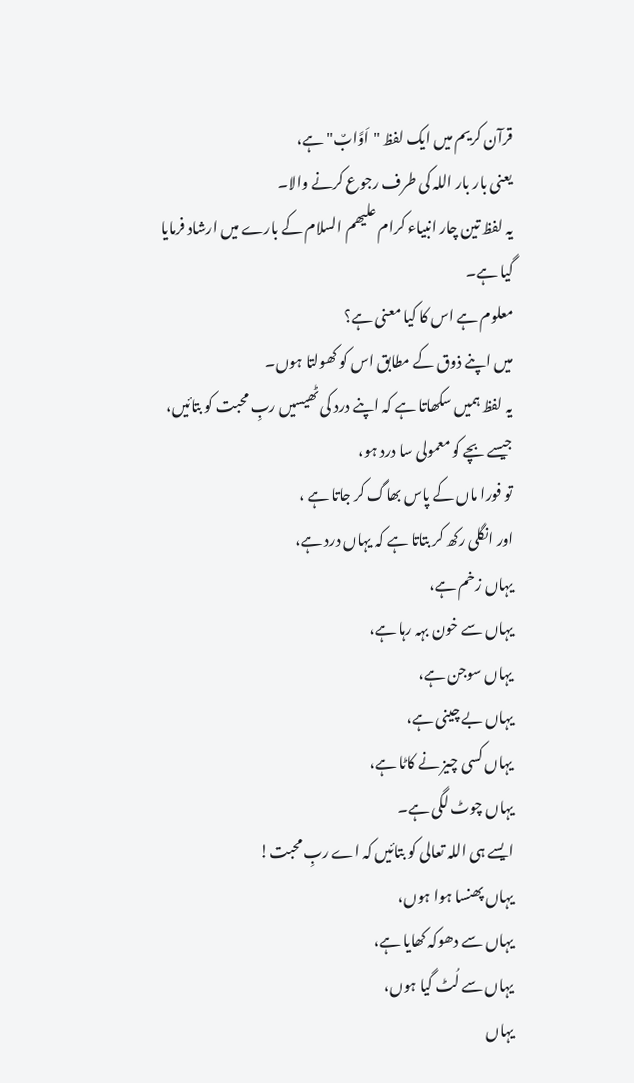قرآن کریم میں ایک لفظ "اَوَّابٌ" ہے،
یعنی بار بار اللہ کی طرف رجوع کرنے والا۔
یہ لفظ تین چار انبیاء کرام علیھم السلام کے بارے میں ارشاد فرمایا گیا ہے۔
معلوم ہے اس کا کیا معنی ہے؟
میں اپنے ذوق کے مطابق اس کو کھولتا ہوں۔
یہ لفظ ہمیں سکھاتا ہے کہ اپنے درد کی ٹھیسیں ربِ محبت کو بتائیں،
جیسے بچے کو معمولی سا درد ہو،
تو فورا ماں کے پاس بھاگ کر جاتا ہے ،
اور انگلی رکھ کر بتاتا ہے کہ یہاں درد ہے،
یہاں زخم ہے،
یہاں سے خون بہہ رہا ہے،
یہاں سوجن ہے،
یہاں بے چینی ہے،
یہاں کسی چیز نے کاٹا ہے،
یہاں چوٹ لگی ہے۔
ایسے ہی اللہ تعالی کو بتائیں کہ اے ربِ محبت!
یہاں پھنسا ہوا ہوں،
یہاں سے دھوکہ کھایا ہے،
یہاں سے لُٹ گیا ہوں،
یہاں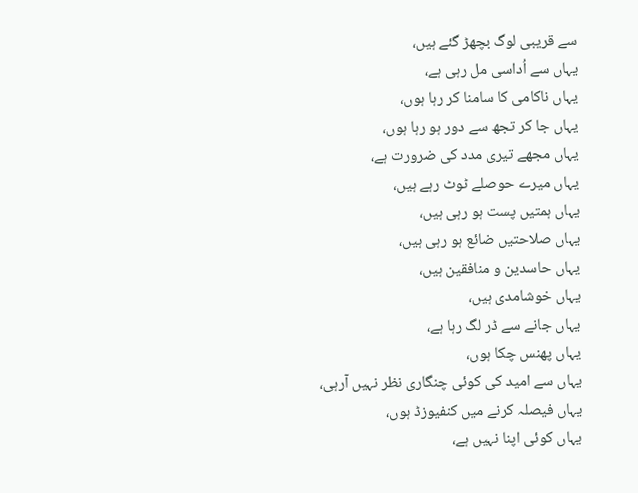سے قریبی لوگ بچھڑ گئے ہیں،
یہاں سے اُداسی مل رہی ہے،
یہاں ناکامی کا سامنا کر رہا ہوں،
یہاں جا کر تجھ سے دور ہو رہا ہوں،
یہاں مجھے تیری مدد کی ضرورت ہے،
یہاں میرے حوصلے ٹوٹ رہے ہیں،
یہاں ہمتیں پست ہو رہی ہیں،
یہاں صلاحتیں ضائع ہو رہی ہیں،
یہاں حاسدین و منافقین ہیں،
یہاں خوشامدی ہیں،
یہاں جانے سے ڈر لگ رہا ہے،
یہاں پھنس چکا ہوں،
یہاں سے امید کی کوئی چنگاری نظر نہیں آرہی،
یہاں فیصلہ کرنے میں کنفیوزڈ ہوں،
یہاں کوئی اپنا نہیں ہے،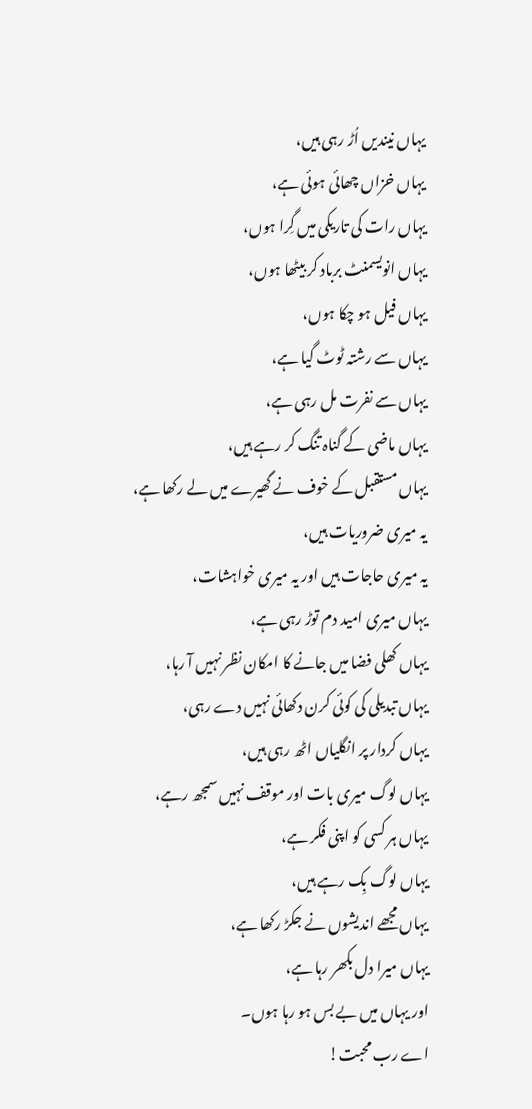یہاں نیندیں اُڑ رہی ہیں،
یہاں خزاں چھائی ہوئی ہے،
یہاں رات کی تاریکی میں گِرا ہوں،
یہاں انویسمنٹ برباد کر بیٹھا ہوں،
یہاں فیل ہو چکا ہوں،
یہاں سے رشتہ ٹوٹ گیا ہے،
یہاں سے نفرت مل رہی ہے،
یہاں ماضی کے گناہ تنگ کر رہے ہیں،
یہاں مستقبل کے خوف نے گھیرے میں لے رکھا ہے،
یہ میری ضروریات ہیں،
یہ میری حاجات ہیں اور یہ میری خواہشات،
یہاں میری امید دم توڑ رہی ہے،
یہاں کھلی فضا میں جانے کا امکان نظر نہیں آ رہا،
یہاں تبدیلی کی کوئی کرن دکھائی نہیں دے رہی،
یہاں کردار پر انگلیاں اٹھ رہی ہیں،
یہاں لوگ میری بات اور موقف نہیں سمجھ رہے،
یہاں ہر کسی کو اپنی فکر ہے،
یہاں لوگ بِک رہے ہیں،
یہاں مجھے اندیشوں نے جکڑ رکھا ہے،
یہاں میرا دل بکھر رہا ہے،
اور یہاں میں بے بس ہو رہا ہوں۔
اے رب محبت!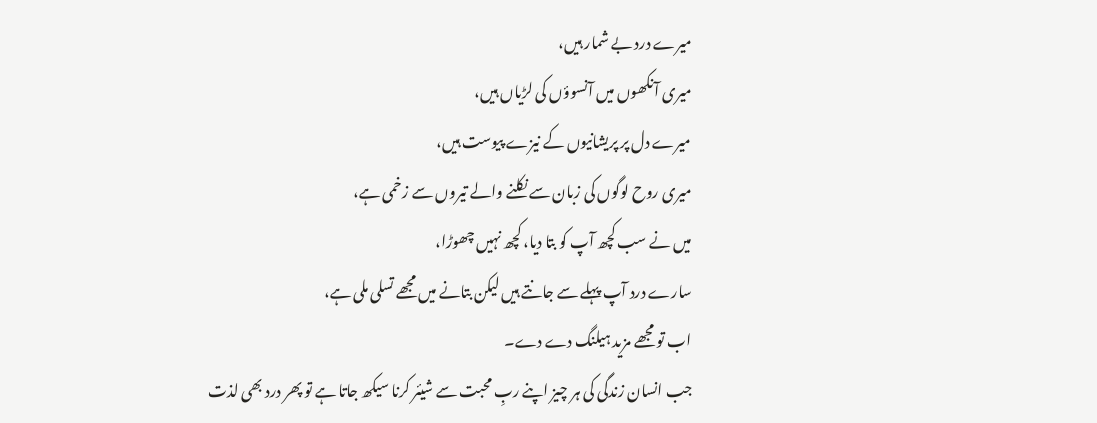میرے درد بے شمار ہیں،
میری آنکھوں میں آنسوؤں کی لڑیاں ہیں،
میرے دل پر پریشانیوں کے نیزے پیوست ہیں،
میری روح لوگوں کی زبان سے نکلنے والے تیروں سے زخمی ہے،
میں نے سب کچھ آپ کو بتا دیا، کچھ نہیں چھوڑا،
سارے درد آپ پہلے سے جانتے ہیں لیکن بتانے میں مجھے تسلی ملی ہے،
اب تو مجھے مزید ہیلنگ دے دے۔
جب انسان زندگی کی ہر چیز اپنے ربِ محبت سے شیئر کرنا سیکھ جاتا ہے تو پھر درد بھی لذت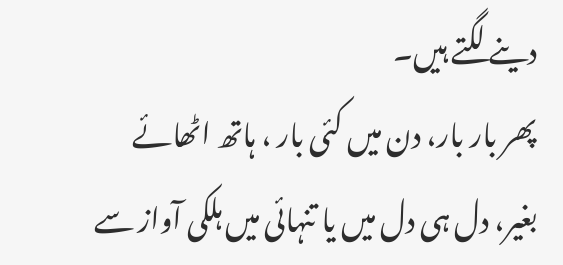دینے لگتے ہیں۔
پھر بار بار، دن میں کئی بار ، ہاتھ اٹھائے بغیر، دل ہی دل میں یا تنہائی میں ہلکی آواز سے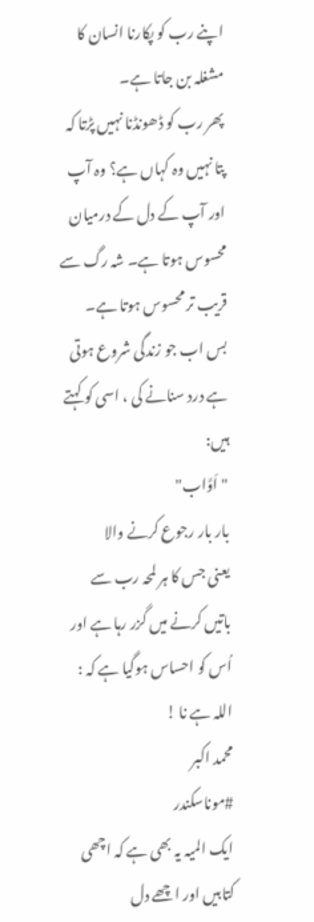اپنے رب کو پکارنا انسان کا مشغلہ بن جاتا ہے۔
پھر رب کو ڈھونڈنا نہیں پڑتا کہ پتا نہیں وہ کہاں ہے؟ وہ آپ اور آپ کے دل کے درمیان محسوس ہوتا ہے۔ شہ رگ سے قریب تر محسوس ہوتا ہے۔
بس اب جو زندگی شروع ہوتی ہے درد سنانے کی ، اسی کو کہتے ہیں:
"اَوَّاب"
بار بار رجوع کرنے والا
یعنی جس کا ہر لمحہ رب سے باتیں کرنے میں گزر رہا ہے اور اُس کو احساس ہوگیا ہے کہ : اللہ ہے نا !
محمد اکبر
#موناسکندر
ایک المیہ یہ بھی ہے کہ اچھی کتابیں اور اچھے دل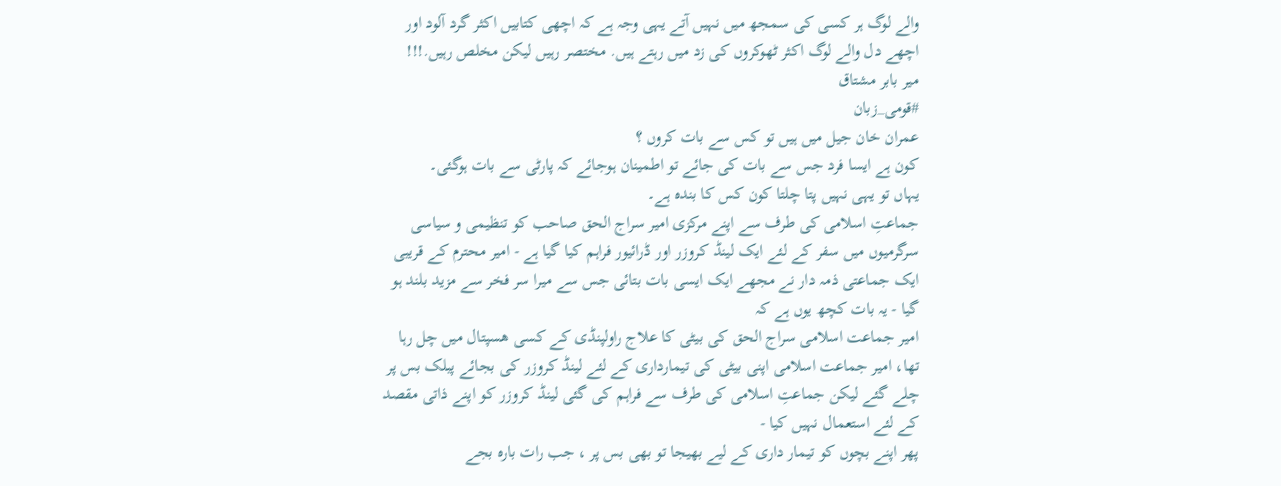والے لوگ ہر کسی کی سمجھ میں نہیں آتے یہی وجہ ہے کہ اچھی کتابیں اکثر گرد آلود اور اچھے دل والے لوگ اکثر ٹھوکروں کی زد میں رہتے ہیں. مختصر رہیں لیکن مخلص رہیں.!!!
میر بابر مشتاق
#قومی_زبان
عمران خان جیل میں ہیں تو کس سے بات کروں ؟
کون ہے ایسا فرد جس سے بات کی جائے تو اطمینان ہوجائے کہ پارٹی سے بات ہوگئی۔
یہاں تو یہی نہیں پتا چلتا کون کس کا بندہ ہے۔
جماعتِ اسلامی کی طرف سے اپنے مرکزی امیر سراج الحق صاحب کو تنظیمی و سیاسی سرگرمیوں میں سفر کے لئے ایک لینڈ کروزر اور ڈرائیور فراہم کیا گیا ہے - امیر محترم کے قریبی ایک جماعتی ذمہ دار نے مجھے ایک ایسی بات بتائی جس سے میرا سر فخر سے مزید بلند ہو گیا - یہ بات کچھ یوں ہے کہ
امیر جماعت اسلامی سراج الحق کی بیٹی کا علاج راولپنڈی کے کسی ھسپتال میں چل رہا تھا، امیر جماعت اسلامی اپنی بیٹی کی تیمارداری کے لئے لینڈ کروزر کی بجائے پبلک بس پر چلے گئے لیکن جماعتِ اسلامی کی طرف سے فراہم کی گئی لینڈ کروزر کو اپنے ذاتی مقصد کے لئے استعمال نہیں کیا -
پھر اپنے بچوں کو تیمار داری کے لیے بھیجا تو بھی بس پر ، جب رات بارہ بجے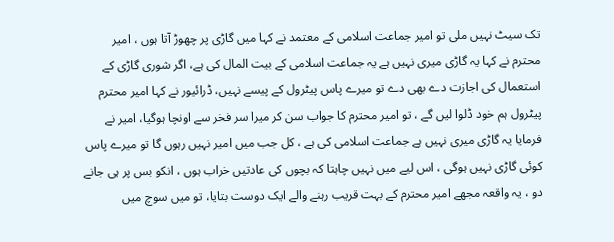تک سیٹ نہیں ملی تو امیر جماعت اسلامی کے معتمد نے کہا میں گاڑی پر چھوڑ آتا ہوں ، امیر محترم نے کہا یہ گاڑی میری نہیں ہے یہ جماعت اسلامی کے بیت المال کی ہے، اگر شوری گاڑی کے استعمال کی اجازت دے بھی دے تو میرے پاس پیٹرول کے پیسے نہیں، ڈرائیور نے کہا امیر محترم پیٹرول ہم خود ڈلوا لیں گے ، تو امیر محترم کا جواب سن کر میرا سر فخر سے اونچا ہوگیا، امیر نے فرمایا یہ گاڑی میری نہیں ہے جماعت اسلامی کی ہے ، کل جب میں امیر نہیں رہوں گا تو میرے پاس کوئی گاڑی نہیں ہوگی ، اس لیے میں نہیں چاہتا کہ بچوں کی عادتیں خراب ہوں ، انکو بس پر ہی جانے دو ، یہ واقعہ مجھے امیر محترم کے بہت قریب رہنے والے ایک دوست بتایا، تو میں سوچ میں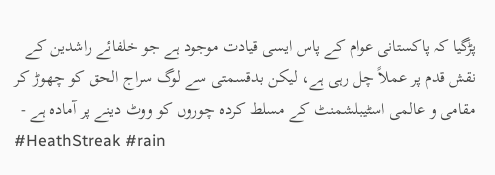پڑگیا کہ پاکستانی عوام کے پاس ایسی قیادت موجود ہے جو خلفائے راشدین کے نقش قدم پر عملاً چل رہی ہے، لیکن بدقسمتی سے لوگ سراج الحق کو چھوڑ کر مقامی و عالمی اسٹیبلشمنٹ کے مسلط کردہ چوروں کو ووٹ دینے پر آمادہ ہے -
#HeathStreak #rain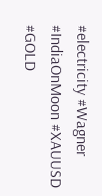#electricity #Wagner #IndiaOnMoon #XAUUSD #GOLD